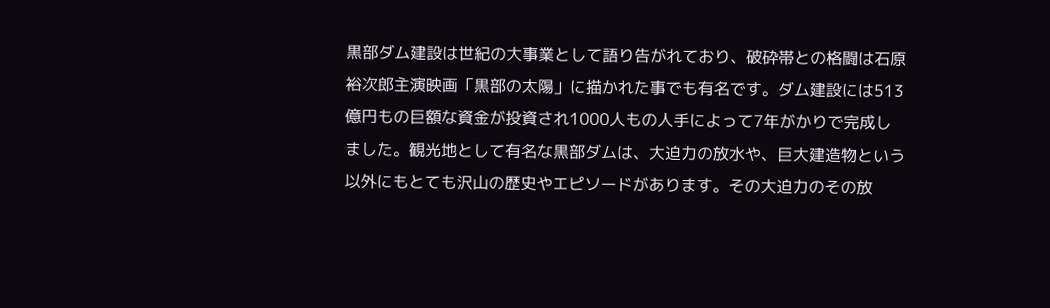黒部ダム建設は世紀の大事業として語り告がれており、破砕帯との格闘は石原裕次郎主演映画「黒部の太陽」に描かれた事でも有名です。ダム建設には513億円もの巨額な資金が投資され1000人もの人手によって7年がかりで完成しました。観光地として有名な黒部ダムは、大迫力の放水や、巨大建造物という以外にもとても沢山の歴史やエピソードがあります。その大迫力のその放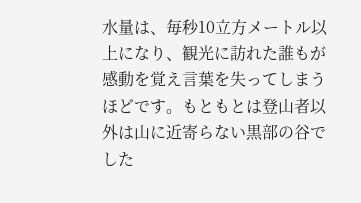水量は、毎秒10立方メートル以上になり、観光に訪れた誰もが感動を覚え言葉を失ってしまうほどです。もともとは登山者以外は山に近寄らない黒部の谷でした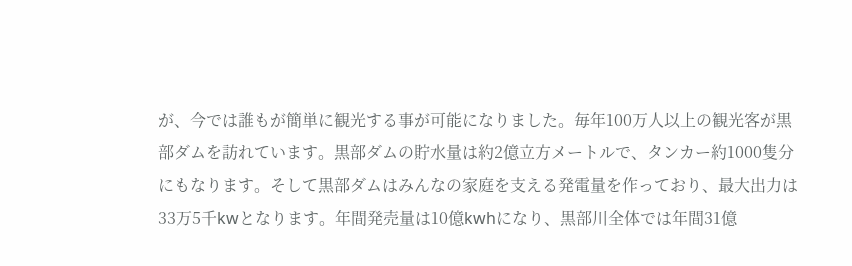が、今では誰もが簡単に観光する事が可能になりました。毎年100万人以上の観光客が黒部ダムを訪れています。黒部ダムの貯水量は約2億立方メートルで、タンカー約1000隻分にもなります。そして黒部ダムはみんなの家庭を支える発電量を作っており、最大出力は33万5千kwとなります。年間発売量は10億kwhになり、黒部川全体では年間31億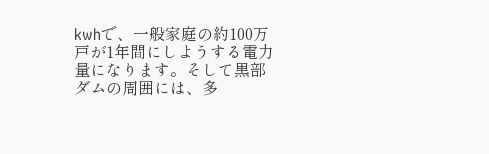kwhで、一般家庭の約100万戸が1年間にしようする電力量になります。そして黒部ダムの周囲には、多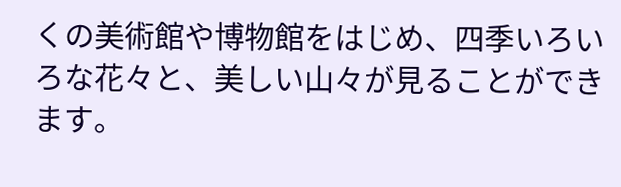くの美術館や博物館をはじめ、四季いろいろな花々と、美しい山々が見ることができます。